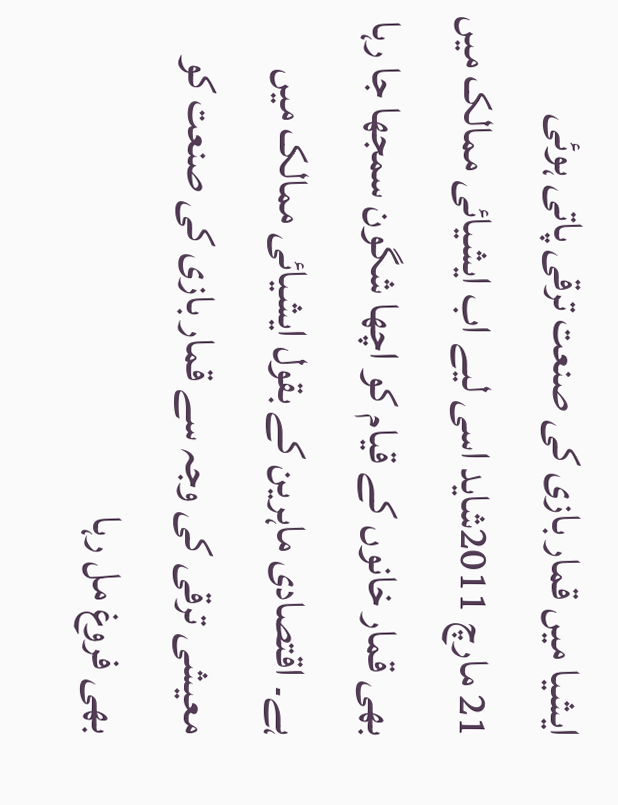ایشیا میں قمار بازی کی صنعت ترقی پاتی ہوئی
21 مارچ 2011شاید اسی لیے اب ایشیائی ممالک میں بھی قمار خانوں کے قیام کو اچھا شگون سمجھا جا رہا ہے۔ اقتصادی ماہرین کے بقول ایشیائی ممالک میں معیشی ترقی کی وجہ سے قمار بازی کی صنعت کو بھی فروغ مل رہا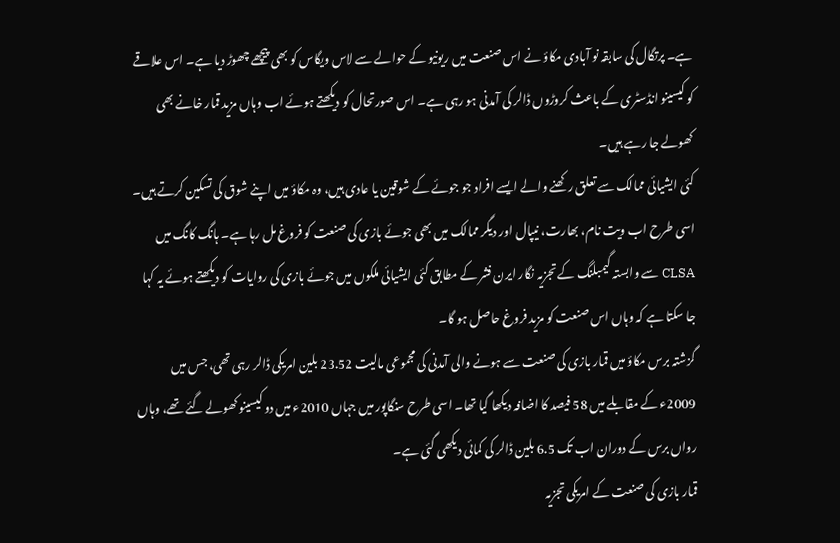ہے۔ پرتگال کی سابقہ نو آبادی مکاؤ نے اس صنعت میں ریونیو کے حوالے سے لاس ویگاس کو بھی پیچھے چھوڑ دیا ہے۔ اس علاقے کو کیسینو انڈسٹری کے باعث کروڑوں ڈالر کی آمدنی ہو رہی ہے۔ اس صورتحال کو دیکھتے ہوئے اب وہاں مزید قمار خانے بھی کھولے جا رہے ہیں۔
کئی ایشیائی ممالک سے تعلق رکھنے والے ایسے افراد جو جوئے کے شوقین یا عادی ہیں، وہ مکاؤ میں اپنے شوق کی تسکین کرتے ہیں۔ اسی طرح اب ویت نام، بھارت، نیپال اور دیگر ممالک میں بھی جوئے بازی کی صنعت کو فروغ مل رہا ہے۔ ہانگ کانگ میں CLSA سے وابستہ گیمبلنگ کے تجزیہ نگار ایرن فشر کے مطابق کئی ایشیائی ملکوں میں جوئے بازی کی روایات کو دیکھتے ہوئے یہ کہا جا سکتا ہے کہ وہاں اس صنعت کو مزید فروغ حاصل ہو گا۔
گزشتہ برس مکاؤ میں قمار بازی کی صنعت سے ہونے والی آمدنی کی مجموعی مالیت 23.52 بلین امریکی ڈالر رہی تھی، جس میں 2009ء کے مقابلے میں 58 فیصد کا اضافہ دیکھا گیا تھا۔ اسی طرح سنگاپور میں جہاں 2010ء میں دو کیسینو کھولے گئے تھے، وہاں رواں برس کے دوران اب تک 6.5 بلین ڈالر کی کمائی دیکھی گئی ہے۔
قمار بازی کی صنعت کے امریکی تجزیہ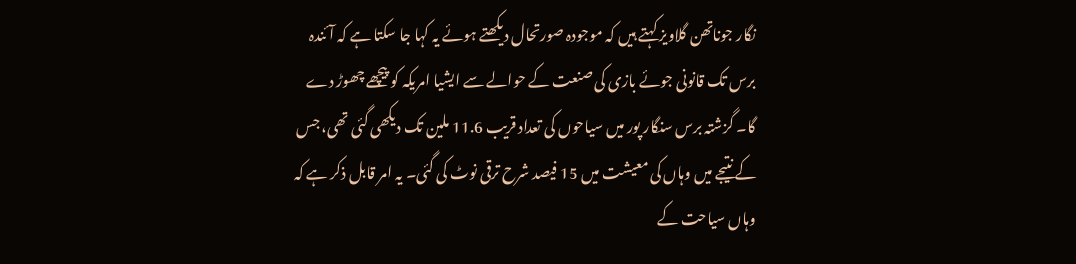نگار جوناتھن گلاویز کہتے ہیں کہ موجودہ صورتحال دیکھتے ہوئے یہ کہا جا سکتا ہے کہ آئندہ برس تک قانونی جوئے بازی کی صنعت کے حوالے سے ایشیا امریکہ کو پیچھے چھوڑ دے گا۔ گزشتہ برس سنگار پور میں سیاحوں کی تعداد قریب 11.6 ملین تک دیکھی گئی تھی، جس کے نتیجے میں وہاں کی معیشت میں 15 فیصد شرح ترقی نوٹ کی گئی۔ یہ امر قابل ذکر ہے کہ وہاں سیاحت کے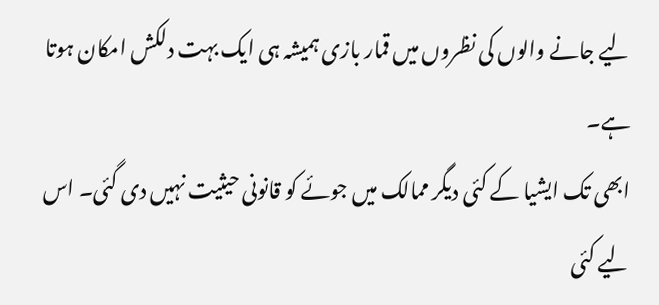لیے جانے والوں کی نظروں میں قمار بازی ہمیشہ ہی ایک بہت دلکش امکان ہوتا ہے۔
ابھی تک ایشیا کے کئی دیگر ممالک میں جوئے کو قانونی حیثیت نہیں دی گئی۔ اس لیے کئی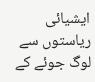ایشیائی ریاستوں سے لوگ جوئے کے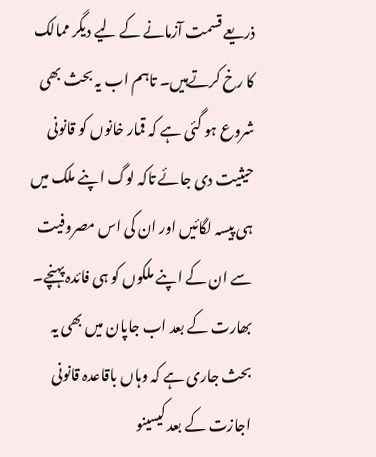ذریعے قسمت آزمانے کے لیے دیگر ممالک کا رخ کرتےہیں۔ تاہم اب یہ بحث بھی شروع ہو گئی ہے کہ قمار خانوں کو قانونی حیثیت دی جائے تاکہ لوگ اپنے ملک میں ہی پیسہ لگائیں اور ان کی اس مصروفیت سے ان کے اپنے ملکوں کو ہی فائدہ پہنچے۔
بھارت کے بعد اب جاپان میں بھی یہ بحث جاری ہے کہ وہاں باقاعدہ قانونی اجازت کے بعد کیسینو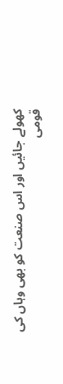کھولے جائیں اور اس صنعت کو بھی وہاں کی قومی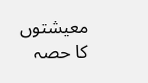معیشتوں کا حصہ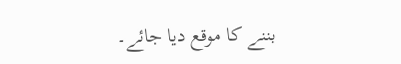بننے کا موقع دیا جائے۔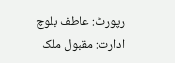رپورٹ: عاطف بلوچ
ادارت: مقبول ملک